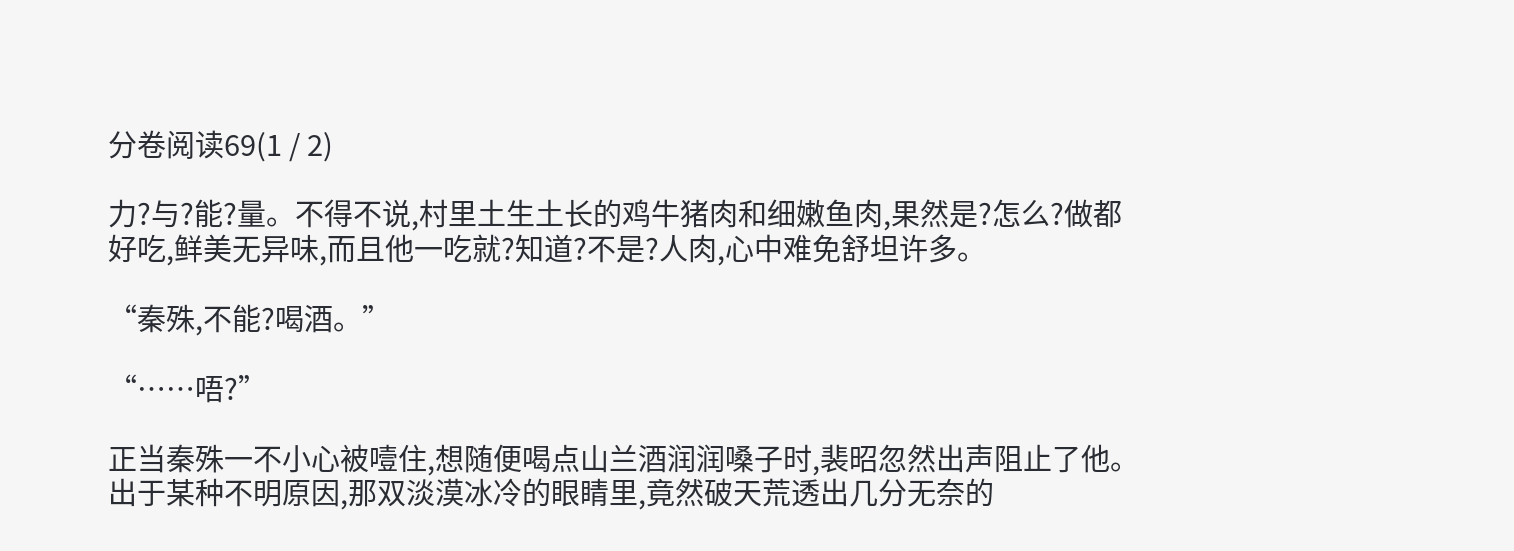分卷阅读69(1 / 2)

力?与?能?量。不得不说,村里土生土长的鸡牛猪肉和细嫩鱼肉,果然是?怎么?做都好吃,鲜美无异味,而且他一吃就?知道?不是?人肉,心中难免舒坦许多。

“秦殊,不能?喝酒。”

“……唔?”

正当秦殊一不小心被噎住,想随便喝点山兰酒润润嗓子时,裴昭忽然出声阻止了他。出于某种不明原因,那双淡漠冰冷的眼睛里,竟然破天荒透出几分无奈的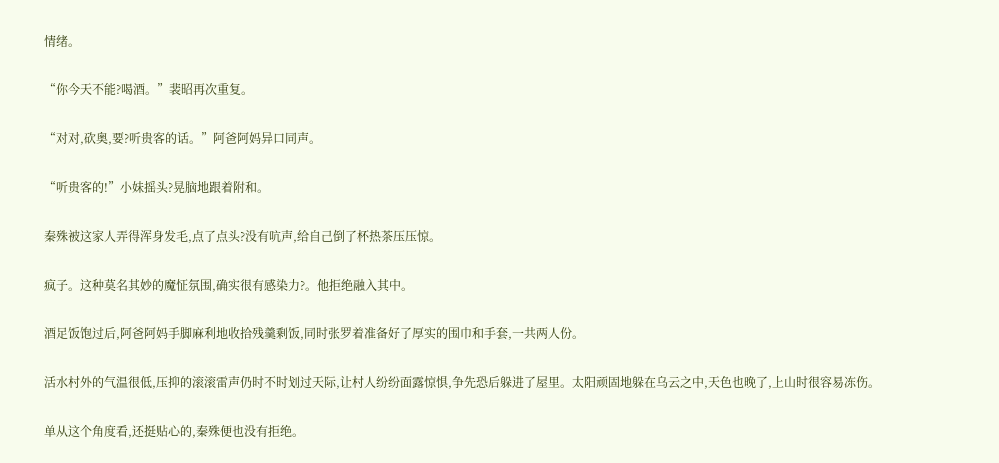情绪。

“你今天不能?喝酒。”裴昭再次重复。

“对对,砍奥,要?听贵客的话。”阿爸阿妈异口同声。

“听贵客的!”小妹摇头?晃脑地跟着附和。

秦殊被这家人弄得浑身发毛,点了点头?没有吭声,给自己倒了杯热茶压压惊。

疯子。这种莫名其妙的魔怔氛围,确实很有感染力?。他拒绝融入其中。

酒足饭饱过后,阿爸阿妈手脚麻利地收拾残羹剩饭,同时张罗着准备好了厚实的围巾和手套,一共两人份。

活水村外的气温很低,压抑的滚滚雷声仍时不时划过天际,让村人纷纷面露惊惧,争先恐后躲进了屋里。太阳顽固地躲在乌云之中,天色也晚了,上山时很容易冻伤。

单从这个角度看,还挺贴心的,秦殊便也没有拒绝。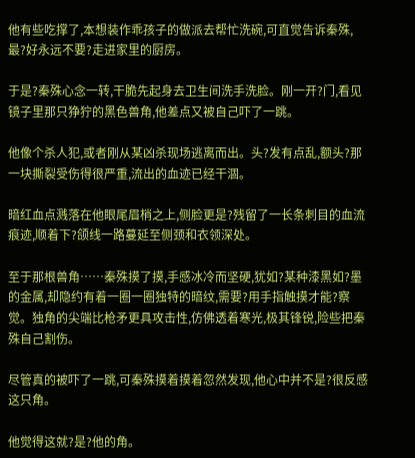他有些吃撑了,本想装作乖孩子的做派去帮忙洗碗,可直觉告诉秦殊,最?好永远不要?走进家里的厨房。

于是?秦殊心念一转,干脆先起身去卫生间洗手洗脸。刚一开?门,看见镜子里那只狰狞的黑色兽角,他差点又被自己吓了一跳。

他像个杀人犯,或者刚从某凶杀现场逃离而出。头?发有点乱,额头?那一块撕裂受伤得很严重,流出的血迹已经干涸。

暗红血点溅落在他眼尾眉梢之上,侧脸更是?残留了一长条刺目的血流痕迹,顺着下?颌线一路蔓延至侧颈和衣领深处。

至于那根兽角……秦殊摸了摸,手感冰冷而坚硬,犹如?某种漆黑如?墨的金属,却隐约有着一圈一圈独特的暗纹,需要?用手指触摸才能?察觉。独角的尖端比枪矛更具攻击性,仿佛透着寒光,极其锋锐,险些把秦殊自己割伤。

尽管真的被吓了一跳,可秦殊摸着摸着忽然发现,他心中并不是?很反感这只角。

他觉得这就?是?他的角。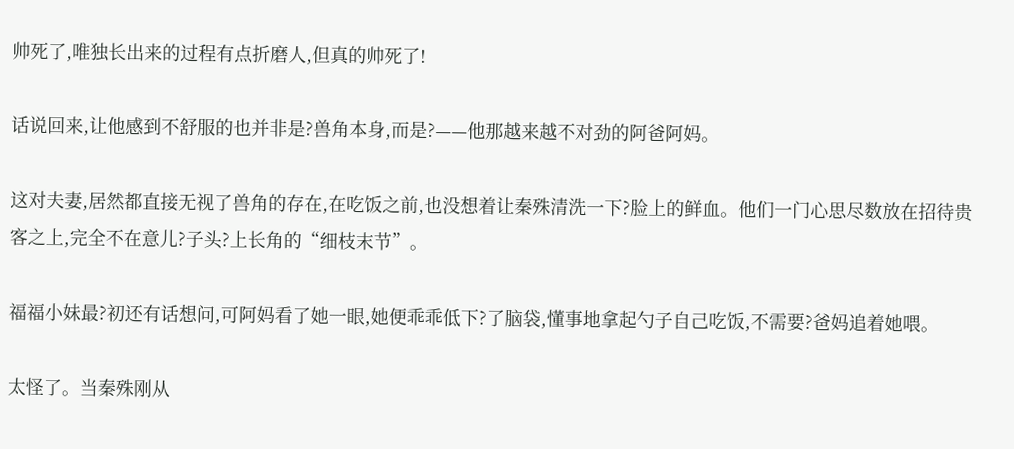帅死了,唯独长出来的过程有点折磨人,但真的帅死了!

话说回来,让他感到不舒服的也并非是?兽角本身,而是?——他那越来越不对劲的阿爸阿妈。

这对夫妻,居然都直接无视了兽角的存在,在吃饭之前,也没想着让秦殊清洗一下?脸上的鲜血。他们一门心思尽数放在招待贵客之上,完全不在意儿?子头?上长角的“细枝末节”。

福福小妹最?初还有话想问,可阿妈看了她一眼,她便乖乖低下?了脑袋,懂事地拿起勺子自己吃饭,不需要?爸妈追着她喂。

太怪了。当秦殊刚从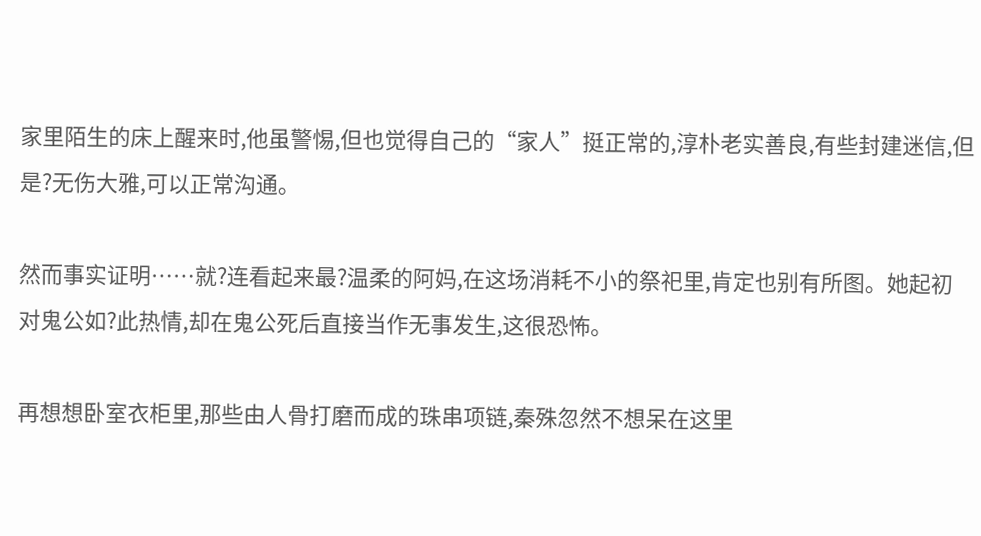家里陌生的床上醒来时,他虽警惕,但也觉得自己的“家人”挺正常的,淳朴老实善良,有些封建迷信,但是?无伤大雅,可以正常沟通。

然而事实证明……就?连看起来最?温柔的阿妈,在这场消耗不小的祭祀里,肯定也别有所图。她起初对鬼公如?此热情,却在鬼公死后直接当作无事发生,这很恐怖。

再想想卧室衣柜里,那些由人骨打磨而成的珠串项链,秦殊忽然不想呆在这里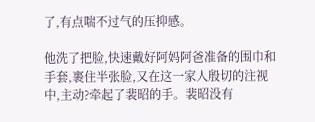了,有点喘不过气的压抑感。

他洗了把脸,快速戴好阿妈阿爸准备的围巾和手套,裹住半张脸,又在这一家人殷切的注视中,主动?牵起了裴昭的手。裴昭没有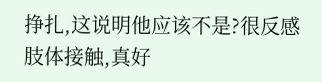挣扎,这说明他应该不是?很反感肢体接触,真好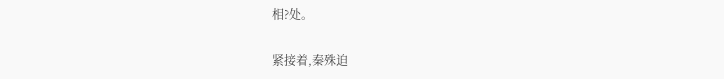相?处。

紧接着,秦殊迫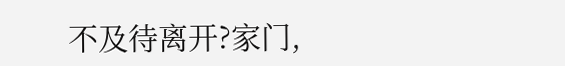不及待离开?家门,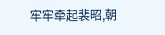牢牢牵起裴昭,朝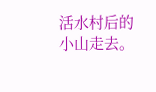活水村后的小山走去。